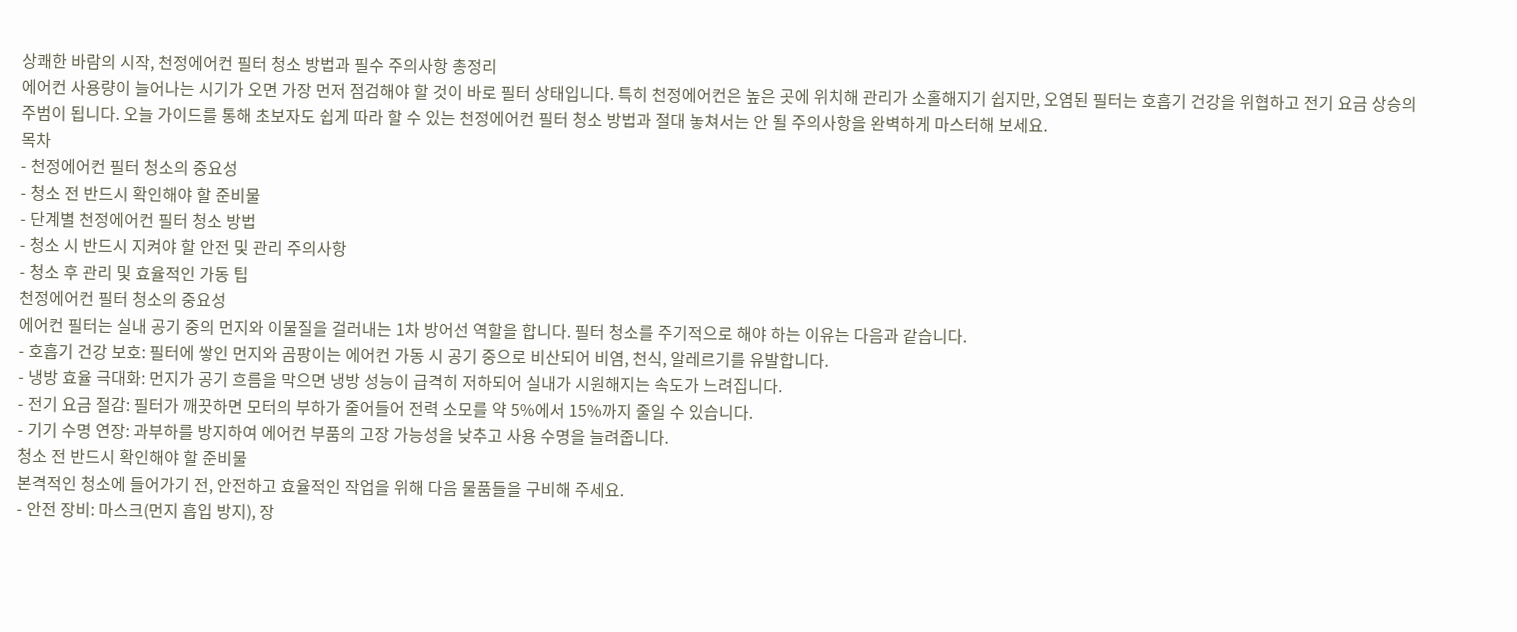상쾌한 바람의 시작, 천정에어컨 필터 청소 방법과 필수 주의사항 총정리
에어컨 사용량이 늘어나는 시기가 오면 가장 먼저 점검해야 할 것이 바로 필터 상태입니다. 특히 천정에어컨은 높은 곳에 위치해 관리가 소홀해지기 쉽지만, 오염된 필터는 호흡기 건강을 위협하고 전기 요금 상승의 주범이 됩니다. 오늘 가이드를 통해 초보자도 쉽게 따라 할 수 있는 천정에어컨 필터 청소 방법과 절대 놓쳐서는 안 될 주의사항을 완벽하게 마스터해 보세요.
목차
- 천정에어컨 필터 청소의 중요성
- 청소 전 반드시 확인해야 할 준비물
- 단계별 천정에어컨 필터 청소 방법
- 청소 시 반드시 지켜야 할 안전 및 관리 주의사항
- 청소 후 관리 및 효율적인 가동 팁
천정에어컨 필터 청소의 중요성
에어컨 필터는 실내 공기 중의 먼지와 이물질을 걸러내는 1차 방어선 역할을 합니다. 필터 청소를 주기적으로 해야 하는 이유는 다음과 같습니다.
- 호흡기 건강 보호: 필터에 쌓인 먼지와 곰팡이는 에어컨 가동 시 공기 중으로 비산되어 비염, 천식, 알레르기를 유발합니다.
- 냉방 효율 극대화: 먼지가 공기 흐름을 막으면 냉방 성능이 급격히 저하되어 실내가 시원해지는 속도가 느려집니다.
- 전기 요금 절감: 필터가 깨끗하면 모터의 부하가 줄어들어 전력 소모를 약 5%에서 15%까지 줄일 수 있습니다.
- 기기 수명 연장: 과부하를 방지하여 에어컨 부품의 고장 가능성을 낮추고 사용 수명을 늘려줍니다.
청소 전 반드시 확인해야 할 준비물
본격적인 청소에 들어가기 전, 안전하고 효율적인 작업을 위해 다음 물품들을 구비해 주세요.
- 안전 장비: 마스크(먼지 흡입 방지), 장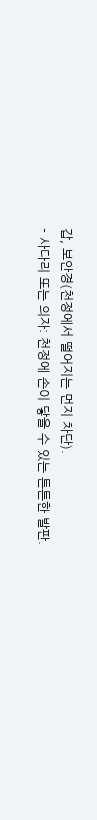갑, 보안경(천정에서 떨어지는 먼지 차단).
- 사다리 또는 의자: 천정에 손이 닿을 수 있는 튼튼한 발판.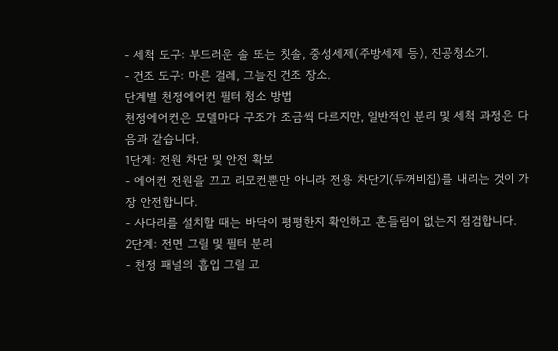- 세척 도구: 부드러운 솔 또는 칫솔, 중성세제(주방세제 등), 진공청소기.
- 건조 도구: 마른 걸레, 그늘진 건조 장소.
단계별 천정에어컨 필터 청소 방법
천정에어컨은 모델마다 구조가 조금씩 다르지만, 일반적인 분리 및 세척 과정은 다음과 같습니다.
1단계: 전원 차단 및 안전 확보
- 에어컨 전원을 끄고 리모컨뿐만 아니라 전용 차단기(두꺼비집)를 내리는 것이 가장 안전합니다.
- 사다리를 설치할 때는 바닥이 평평한지 확인하고 흔들림이 없는지 점검합니다.
2단계: 전면 그릴 및 필터 분리
- 천정 패널의 흡입 그릴 고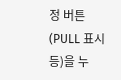정 버튼(PULL 표시 등)을 누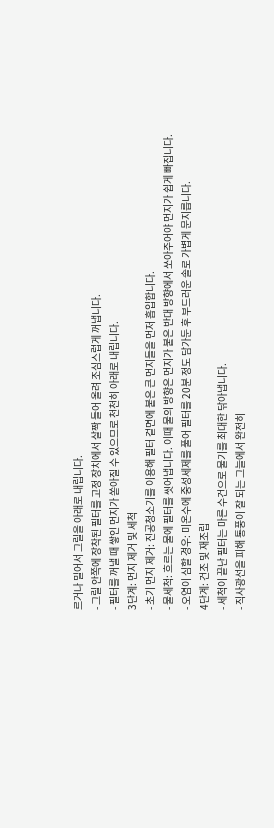르거나 밀어서 그릴을 아래로 내립니다.
- 그릴 안쪽에 장착된 필터를 고정 장치에서 살짝 들어 올려 조심스럽게 꺼냅니다.
- 필터를 꺼낼 때 쌓인 먼지가 쏟아질 수 있으므로 천천히 아래로 내립니다.
3단계: 먼지 제거 및 세척
- 초기 먼지 제거: 진공청소기를 이용해 필터 겉면에 붙은 큰 먼지들을 먼저 흡입합니다.
- 물세척: 흐르는 물에 필터를 씻어냅니다. 이때 물의 방향은 먼지가 붙은 반대 방향에서 쏘아주어야 먼지가 쉽게 빠집니다.
- 오염이 심할 경우: 미온수에 중성세제를 풀어 필터를 20분 정도 담가둔 후 부드러운 솔로 가볍게 문지릅니다.
4단계: 건조 및 재조립
- 세척이 끝난 필터는 마른 수건으로 물기를 최대한 닦아냅니다.
- 직사광선을 피해 통풍이 잘 되는 그늘에서 완전히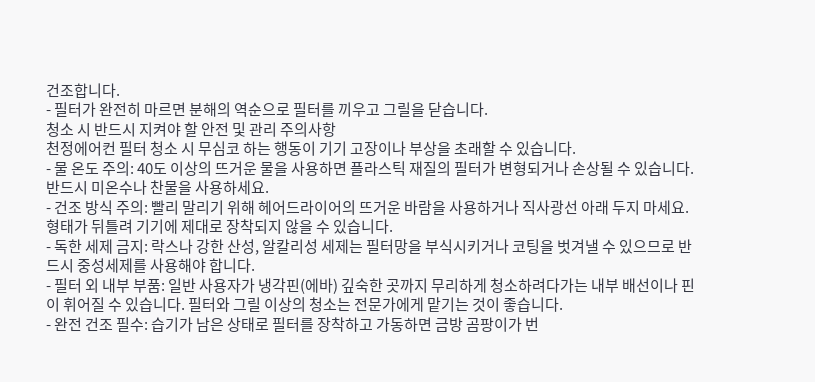건조합니다.
- 필터가 완전히 마르면 분해의 역순으로 필터를 끼우고 그릴을 닫습니다.
청소 시 반드시 지켜야 할 안전 및 관리 주의사항
천정에어컨 필터 청소 시 무심코 하는 행동이 기기 고장이나 부상을 초래할 수 있습니다.
- 물 온도 주의: 40도 이상의 뜨거운 물을 사용하면 플라스틱 재질의 필터가 변형되거나 손상될 수 있습니다. 반드시 미온수나 찬물을 사용하세요.
- 건조 방식 주의: 빨리 말리기 위해 헤어드라이어의 뜨거운 바람을 사용하거나 직사광선 아래 두지 마세요. 형태가 뒤틀려 기기에 제대로 장착되지 않을 수 있습니다.
- 독한 세제 금지: 락스나 강한 산성, 알칼리성 세제는 필터망을 부식시키거나 코팅을 벗겨낼 수 있으므로 반드시 중성세제를 사용해야 합니다.
- 필터 외 내부 부품: 일반 사용자가 냉각핀(에바) 깊숙한 곳까지 무리하게 청소하려다가는 내부 배선이나 핀이 휘어질 수 있습니다. 필터와 그릴 이상의 청소는 전문가에게 맡기는 것이 좋습니다.
- 완전 건조 필수: 습기가 남은 상태로 필터를 장착하고 가동하면 금방 곰팡이가 번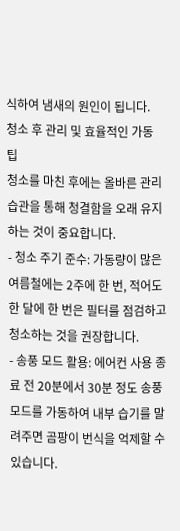식하여 냄새의 원인이 됩니다.
청소 후 관리 및 효율적인 가동 팁
청소를 마친 후에는 올바른 관리 습관을 통해 청결함을 오래 유지하는 것이 중요합니다.
- 청소 주기 준수: 가동량이 많은 여름철에는 2주에 한 번, 적어도 한 달에 한 번은 필터를 점검하고 청소하는 것을 권장합니다.
- 송풍 모드 활용: 에어컨 사용 종료 전 20분에서 30분 정도 송풍 모드를 가동하여 내부 습기를 말려주면 곰팡이 번식을 억제할 수 있습니다.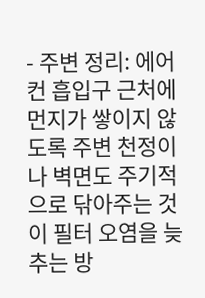- 주변 정리: 에어컨 흡입구 근처에 먼지가 쌓이지 않도록 주변 천정이나 벽면도 주기적으로 닦아주는 것이 필터 오염을 늦추는 방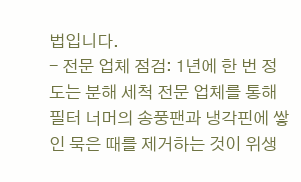법입니다.
- 전문 업체 점검: 1년에 한 번 정도는 분해 세척 전문 업체를 통해 필터 너머의 송풍팬과 냉각핀에 쌓인 묵은 때를 제거하는 것이 위생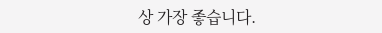상 가장 좋습니다.